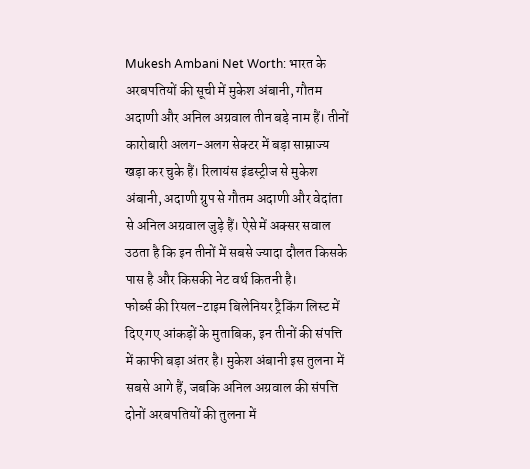Mukesh Ambani Net Worth: भारत के अरबपतियों की सूची में मुकेश अंबानी, गौतम अदाणी और अनिल अग्रवाल तीन बड़े नाम हैं। तीनों कारोबारी अलग-अलग सेक्टर में बड़ा साम्राज्य खड़ा कर चुके हैं। रिलायंस इंडस्ट्रीज से मुकेश अंबानी, अदाणी ग्रुप से गौतम अदाणी और वेदांता से अनिल अग्रवाल जुड़े हैं। ऐसे में अक्सर सवाल उठता है कि इन तीनों में सबसे ज्यादा दौलत किसके पास है और किसकी नेट वर्थ कितनी है।
फोर्ब्स की रियल-टाइम बिलेनियर ट्रैकिंग लिस्ट में दिए गए आंकड़ों के मुताबिक, इन तीनों की संपत्ति में काफी बड़ा अंतर है। मुकेश अंबानी इस तुलना में सबसे आगे हैं, जबकि अनिल अग्रवाल की संपत्ति दोनों अरबपतियों की तुलना में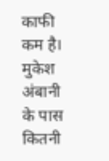काफी कम है।
मुकेश अंबानी के पास कितनी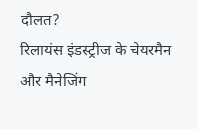दौलत?
रिलायंस इंडस्ट्रीज के चेयरमैन और मैनेजिंग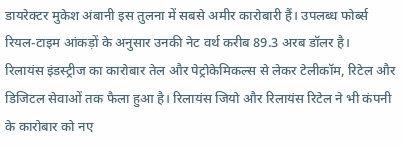डायरेक्टर मुकेश अंबानी इस तुलना में सबसे अमीर कारोबारी हैं। उपलब्ध फोर्ब्स रियल-टाइम आंकड़ों के अनुसार उनकी नेट वर्थ करीब 89.3 अरब डॉलर है।
रिलायंस इंडस्ट्रीज का कारोबार तेल और पेट्रोकेमिकल्स से लेकर टेलीकॉम, रिटेल और डिजिटल सेवाओं तक फैला हुआ है। रिलायंस जियो और रिलायंस रिटेल ने भी कंपनी के कारोबार को नए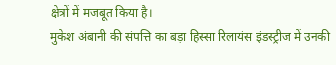क्षेत्रों में मजबूत किया है।
मुकेश अंबानी की संपत्ति का बड़ा हिस्सा रिलायंस इंडस्ट्रीज में उनकी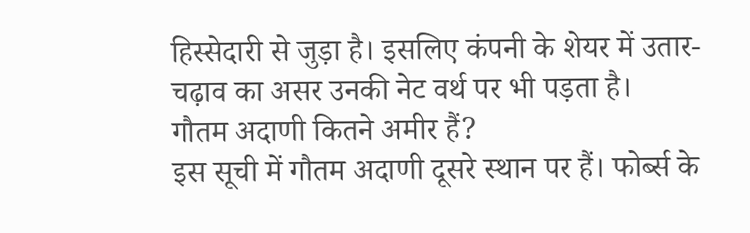हिस्सेदारी से जुड़ा है। इसलिए कंपनी के शेयर में उतार-चढ़ाव का असर उनकी नेट वर्थ पर भी पड़ता है।
गौतम अदाणी कितने अमीर हैं?
इस सूची में गौतम अदाणी दूसरे स्थान पर हैं। फोर्ब्स के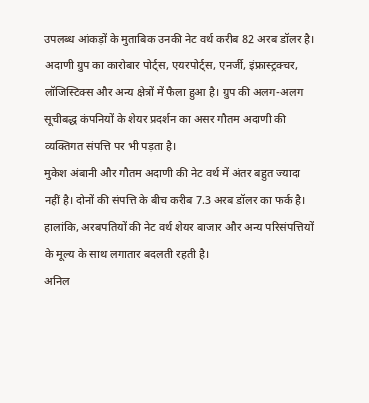उपलब्ध आंकड़ों के मुताबिक उनकी नेट वर्थ करीब 82 अरब डॉलर है।
अदाणी ग्रुप का कारोबार पोर्ट्स, एयरपोर्ट्स, एनर्जी, इंफ्रास्ट्रक्चर, लॉजिस्टिक्स और अन्य क्षेत्रों में फैला हुआ है। ग्रुप की अलग-अलग सूचीबद्ध कंपनियों के शेयर प्रदर्शन का असर गौतम अदाणी की व्यक्तिगत संपत्ति पर भी पड़ता है।
मुकेश अंबानी और गौतम अदाणी की नेट वर्थ में अंतर बहुत ज्यादा नहीं है। दोनों की संपत्ति के बीच करीब 7.3 अरब डॉलर का फर्क है। हालांकि, अरबपतियों की नेट वर्थ शेयर बाजार और अन्य परिसंपत्तियों के मूल्य के साथ लगातार बदलती रहती है।
अनिल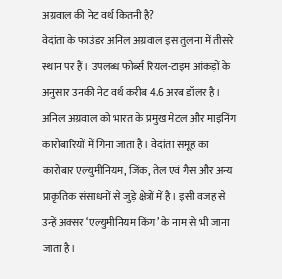अग्रवाल की नेट वर्थ कितनी है?
वेदांता के फाउंडर अनिल अग्रवाल इस तुलना में तीसरे स्थान पर हैं। उपलब्ध फोर्ब्स रियल-टाइम आंकड़ों के अनुसार उनकी नेट वर्थ करीब 4.6 अरब डॉलर है।
अनिल अग्रवाल को भारत के प्रमुख मेटल और माइनिंग कारोबारियों में गिना जाता है। वेदांता समूह का कारोबार एल्युमीनियम, जिंक, तेल एवं गैस और अन्य प्राकृतिक संसाधनों से जुड़े क्षेत्रों में है। इसी वजह से उन्हें अक्सर ‘एल्युमीनियम किंग’ के नाम से भी जाना जाता है।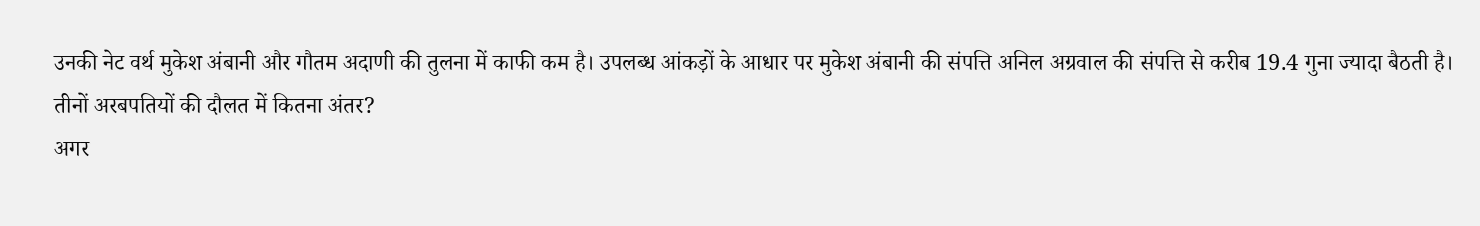उनकी नेट वर्थ मुकेश अंबानी और गौतम अदाणी की तुलना में काफी कम है। उपलब्ध आंकड़ों के आधार पर मुकेश अंबानी की संपत्ति अनिल अग्रवाल की संपत्ति से करीब 19.4 गुना ज्यादा बैठती है।
तीनों अरबपतियों की दौलत में कितना अंतर?
अगर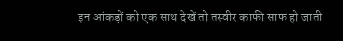इन आंकड़ों को एक साथ देखें तो तस्वीर काफी साफ हो जाती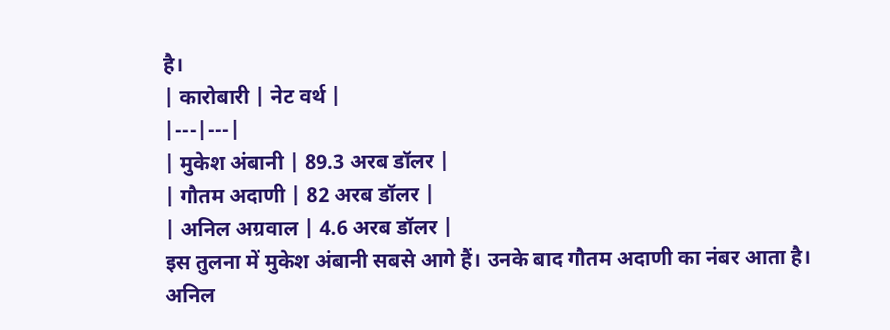है।
| कारोबारी | नेट वर्थ |
|---|---|
| मुकेश अंबानी | 89.3 अरब डॉलर |
| गौतम अदाणी | 82 अरब डॉलर |
| अनिल अग्रवाल | 4.6 अरब डॉलर |
इस तुलना में मुकेश अंबानी सबसे आगे हैं। उनके बाद गौतम अदाणी का नंबर आता है। अनिल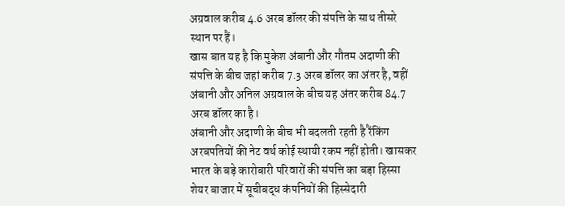अग्रवाल करीब 4.6 अरब डॉलर की संपत्ति के साथ तीसरे स्थान पर हैं।
खास बात यह है कि मुकेश अंबानी और गौतम अदाणी की संपत्ति के बीच जहां करीब 7.3 अरब डॉलर का अंतर है, वहीं अंबानी और अनिल अग्रवाल के बीच यह अंतर करीब 84.7 अरब डॉलर का है।
अंबानी और अदाणी के बीच भी बदलती रहती है रैंकिंग
अरबपतियों की नेट वर्थ कोई स्थायी रकम नहीं होती। खासकर भारत के बड़े कारोबारी परिवारों की संपत्ति का बड़ा हिस्सा शेयर बाजार में सूचीबद्ध कंपनियों की हिस्सेदारी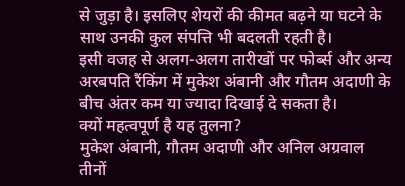से जुड़ा है। इसलिए शेयरों की कीमत बढ़ने या घटने के साथ उनकी कुल संपत्ति भी बदलती रहती है।
इसी वजह से अलग-अलग तारीखों पर फोर्ब्स और अन्य अरबपति रैंकिंग में मुकेश अंबानी और गौतम अदाणी के बीच अंतर कम या ज्यादा दिखाई दे सकता है।
क्यों महत्वपूर्ण है यह तुलना?
मुकेश अंबानी, गौतम अदाणी और अनिल अग्रवाल तीनों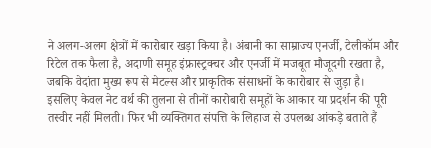ने अलग-अलग क्षेत्रों में कारोबार खड़ा किया है। अंबानी का साम्राज्य एनर्जी, टेलीकॉम और रिटेल तक फैला है, अदाणी समूह इंफ्रास्ट्रक्चर और एनर्जी में मजबूत मौजूदगी रखता है, जबकि वेदांता मुख्य रूप से मेटल्स और प्राकृतिक संसाधनों के कारोबार से जुड़ा है।
इसलिए केवल नेट वर्थ की तुलना से तीनों कारोबारी समूहों के आकार या प्रदर्शन की पूरी तस्वीर नहीं मिलती। फिर भी व्यक्तिगत संपत्ति के लिहाज से उपलब्ध आंकड़े बताते हैं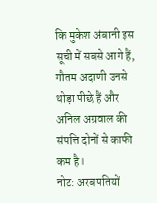कि मुकेश अंबानी इस सूची में सबसे आगे हैं, गौतम अदाणी उनसे थोड़ा पीछे हैं और अनिल अग्रवाल की संपत्ति दोनों से काफी कम है।
नोट: अरबपतियों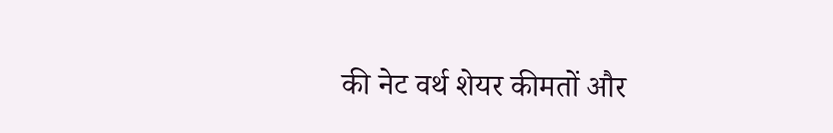की नेट वर्थ शेयर कीमतों और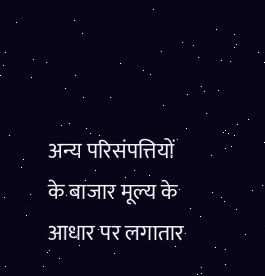अन्य परिसंपत्तियों के बाजार मूल्य के आधार पर लगातार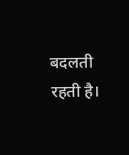बदलती रहती है।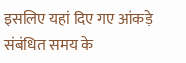इसलिए यहां दिए गए आंकड़े संबंधित समय के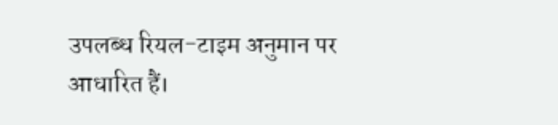उपलब्ध रियल-टाइम अनुमान पर आधारित हैं।